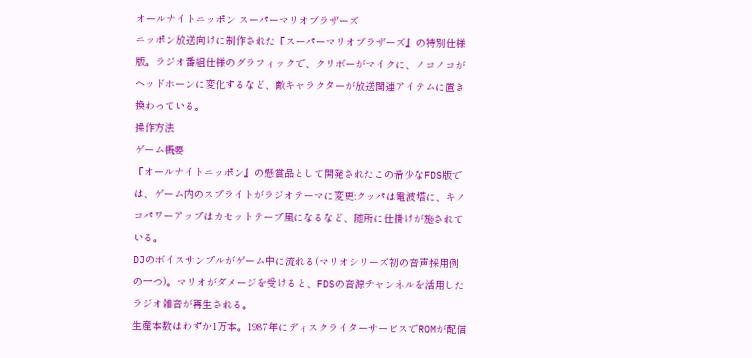オールナイトニッポン スーパーマリオブラザーズ
ニッポン放送向けに制作された『スーパーマリオブラザーズ』の特別仕様版。ラジオ番組仕様のグラフィックで、クリボーがマイクに、ノコノコがヘッドホーンに変化するなど、敵キャラクターが放送関連アイテムに置き換わっている。
操作方法
ゲーム概要
『オールナイトニッポン』の懸賞品として開発されたこの希少なFDS版では、ゲーム内のスプライトがラジオテーマに変更:クッパは電波塔に、キノコパワーアップはカセットテープ風になるなど、随所に仕掛けが施されている。
DJのボイスサンプルがゲーム中に流れる(マリオシリーズ初の音声採用例の一つ)。マリオがダメージを受けると、FDSの音源チャンネルを活用したラジオ雑音が再生される。
生産本数はわずか1万本。1987年にディスクライターサービスでROMが配信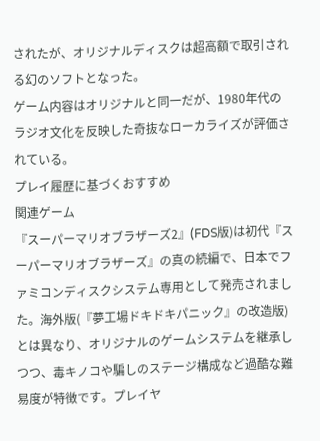されたが、オリジナルディスクは超高額で取引される幻のソフトとなった。
ゲーム内容はオリジナルと同一だが、1980年代のラジオ文化を反映した奇抜なローカライズが評価されている。
プレイ履歴に基づくおすすめ
関連ゲーム
『スーパーマリオブラザーズ2』(FDS版)は初代『スーパーマリオブラザーズ』の真の続編で、日本でファミコンディスクシステム専用として発売されました。海外版(『夢工場ドキドキパニック』の改造版)とは異なり、オリジナルのゲームシステムを継承しつつ、毒キノコや騙しのステージ構成など過酷な難易度が特徴です。プレイヤ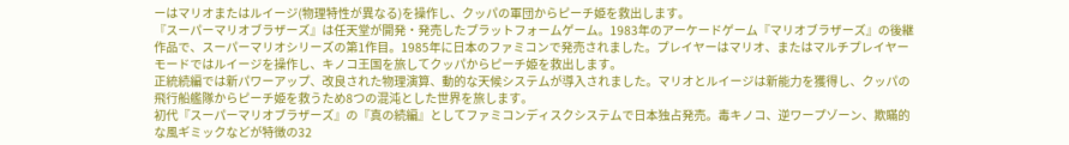ーはマリオまたはルイージ(物理特性が異なる)を操作し、クッパの軍団からピーチ姫を救出します。
『スーパーマリオブラザーズ』は任天堂が開発・発売したプラットフォームゲーム。1983年のアーケードゲーム『マリオブラザーズ』の後継作品で、スーパーマリオシリーズの第1作目。1985年に日本のファミコンで発売されました。プレイヤーはマリオ、またはマルチプレイヤーモードではルイージを操作し、キノコ王国を旅してクッパからピーチ姫を救出します。
正統続編では新パワーアップ、改良された物理演算、動的な天候システムが導入されました。マリオとルイージは新能力を獲得し、クッパの飛行船艦隊からピーチ姫を救うため8つの混沌とした世界を旅します。
初代『スーパーマリオブラザーズ』の『真の続編』としてファミコンディスクシステムで日本独占発売。毒キノコ、逆ワープゾーン、欺瞞的な風ギミックなどが特徴の32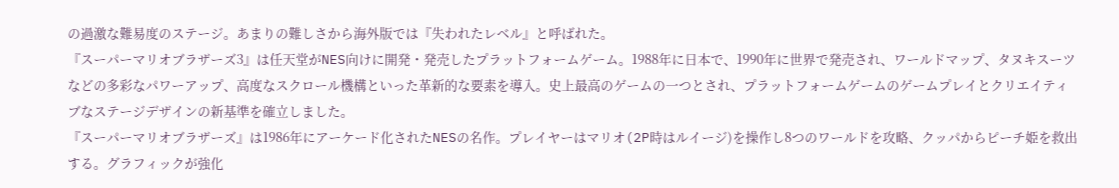の過激な難易度のステージ。あまりの難しさから海外版では『失われたレベル』と呼ばれた。
『スーパーマリオブラザーズ3』は任天堂がNES向けに開発・発売したプラットフォームゲーム。1988年に日本で、1990年に世界で発売され、ワールドマップ、タヌキスーツなどの多彩なパワーアップ、高度なスクロール機構といった革新的な要素を導入。史上最高のゲームの一つとされ、プラットフォームゲームのゲームプレイとクリエイティブなステージデザインの新基準を確立しました。
『スーパーマリオブラザーズ』は1986年にアーケード化されたNESの名作。プレイヤーはマリオ(2P時はルイージ)を操作し8つのワールドを攻略、クッパからピーチ姫を救出する。グラフィックが強化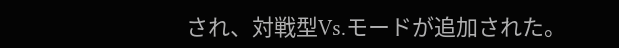され、対戦型Vs.モードが追加された。